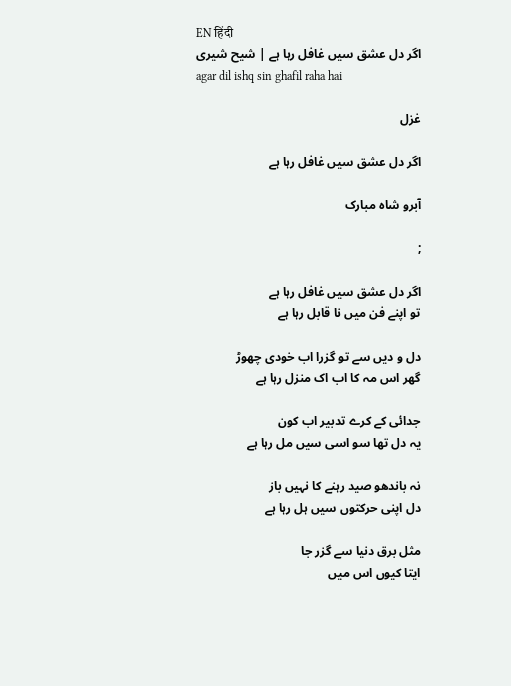EN हिंदी
اگر دل عشق سیں غافل رہا ہے | شیح شیری
agar dil ishq sin ghafil raha hai

غزل

اگر دل عشق سیں غافل رہا ہے

آبرو شاہ مبارک

;

اگر دل عشق سیں غافل رہا ہے
تو اپنے فن میں نا قابل رہا ہے

دل و دیں سے تو گزرا اب خودی چھوڑ
گھر اس مہ کا اب اک منزل رہا ہے

جدائی کے کرے تدبیر اب کون
یہ دل تھا سو اسی سیں مل رہا ہے

نہ باندھو صید رہنے کا نہیں باز
دل اپنی حرکتوں سیں ہل رہا ہے

مثل برق دنیا سے گزر جا
ایتا کیوں اس میں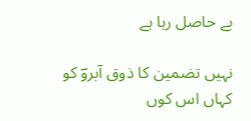بے حاصل رہا ہے

نہیں تضمین کا ذوق آبروؔ کو
کہاں اس کوں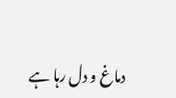دماغ و دل رہا ہے